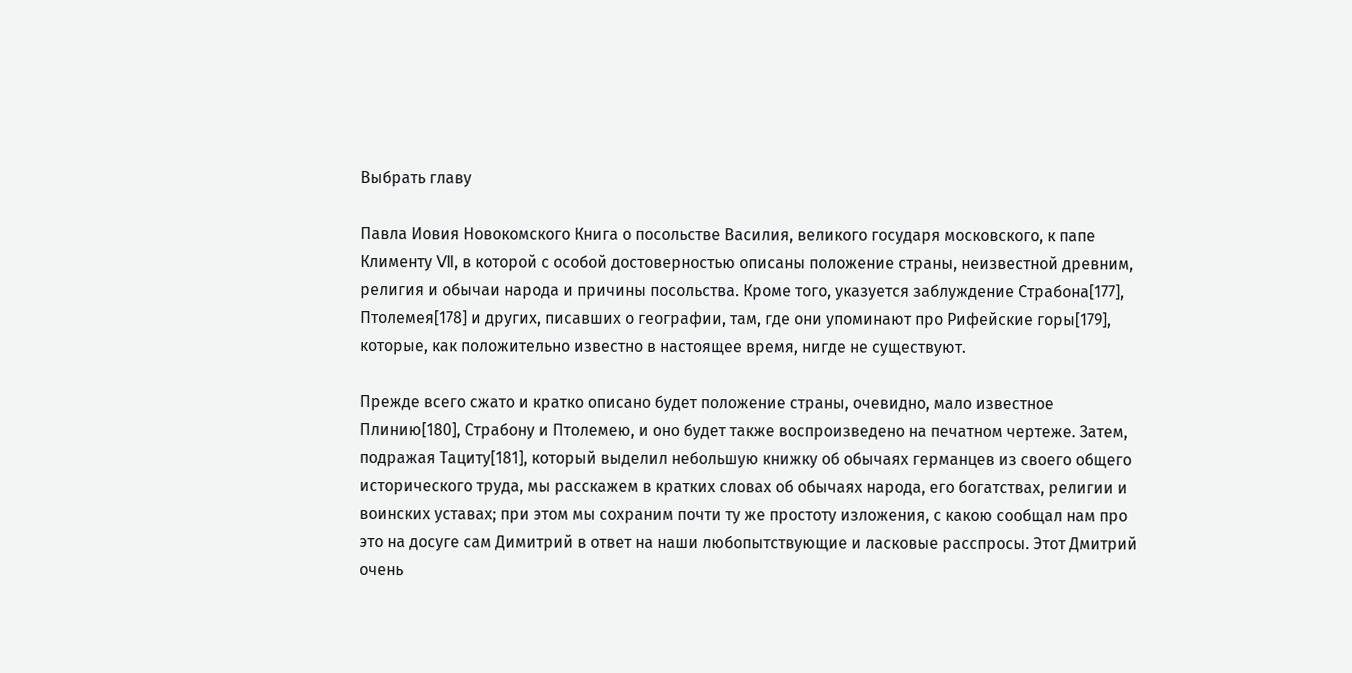Выбрать главу

Павла Иовия Новокомского Книга о посольстве Василия, великого государя московского, к папе Клименту Ⅶ, в которой с особой достоверностью описаны положение страны, неизвестной древним, религия и обычаи народа и причины посольства. Кроме того, указуется заблуждение Страбона[177], Птолемея[178] и других, писавших о географии, там, где они упоминают про Рифейские горы[179], которые, как положительно известно в настоящее время, нигде не существуют.

Прежде всего сжато и кратко описано будет положение страны, очевидно, мало известное Плинию[180], Страбону и Птолемею, и оно будет также воспроизведено на печатном чертеже. Затем, подражая Тациту[181], который выделил небольшую книжку об обычаях германцев из своего общего исторического труда, мы расскажем в кратких словах об обычаях народа, его богатствах, религии и воинских уставах; при этом мы сохраним почти ту же простоту изложения, с какою сообщал нам про это на досуге сам Димитрий в ответ на наши любопытствующие и ласковые расспросы. Этот Дмитрий очень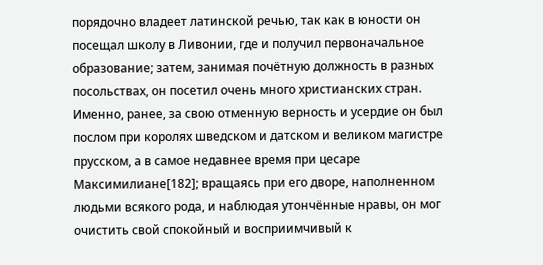порядочно владеет латинской речью, так как в юности он посещал школу в Ливонии, где и получил первоначальное образование; затем, занимая почётную должность в разных посольствах, он посетил очень много христианских стран. Именно, ранее, за свою отменную верность и усердие он был послом при королях шведском и датском и великом магистре прусском, а в самое недавнее время при цесаре Максимилиане[182]; вращаясь при его дворе, наполненном людьми всякого рода, и наблюдая утончённые нравы, он мог очистить свой спокойный и восприимчивый к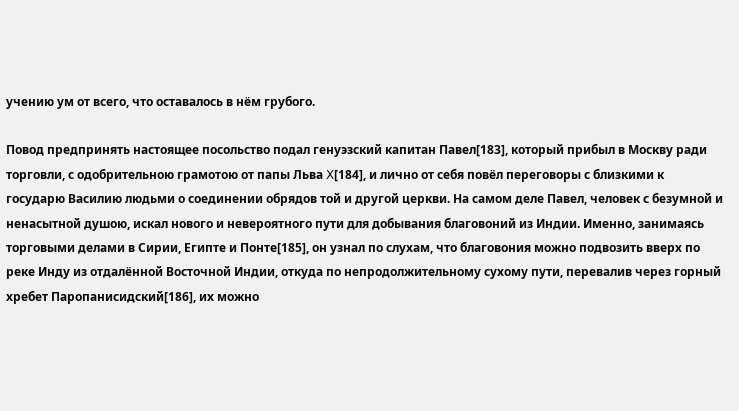учению ум от всего, что оставалось в нём грубого.

Повод предпринять настоящее посольство подал генуэзский капитан Павел[183], который прибыл в Москву ради торговли, с одобрительною грамотою от папы Льва Ⅹ[184], и лично от себя повёл переговоры с близкими к государю Василию людьми о соединении обрядов той и другой церкви. На самом деле Павел, человек с безумной и ненасытной душою, искал нового и невероятного пути для добывания благовоний из Индии. Именно, занимаясь торговыми делами в Сирии, Египте и Понте[185], он узнал по слухам, что благовония можно подвозить вверх по реке Инду из отдалённой Восточной Индии, откуда по непродолжительному сухому пути, перевалив через горный хребет Паропанисидский[186], их можно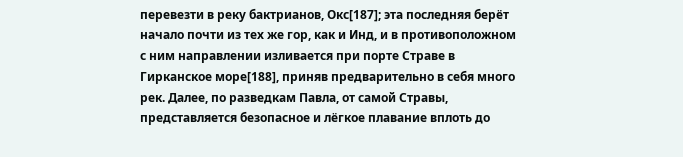перевезти в реку бактрианов, Окс[187]; эта последняя берёт начало почти из тех же гор, как и Инд, и в противоположном с ним направлении изливается при порте Страве в Гирканское море[188], приняв предварительно в себя много рек. Далее, по разведкам Павла, от самой Стравы, представляется безопасное и лёгкое плавание вплоть до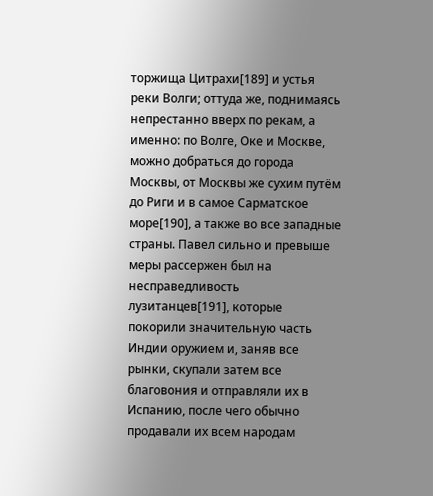торжища Цитрахи[189] и устья реки Волги; оттуда же, поднимаясь непрестанно вверх по рекам, а именно: по Волге, Оке и Москве, можно добраться до города Москвы, от Москвы же сухим путём до Риги и в самое Сарматское море[190], а также во все западные страны. Павел сильно и превыше меры рассержен был на несправедливость лузитанцев[191], которые покорили значительную часть Индии оружием и, заняв все рынки, скупали затем все благовония и отправляли их в Испанию, после чего обычно продавали их всем народам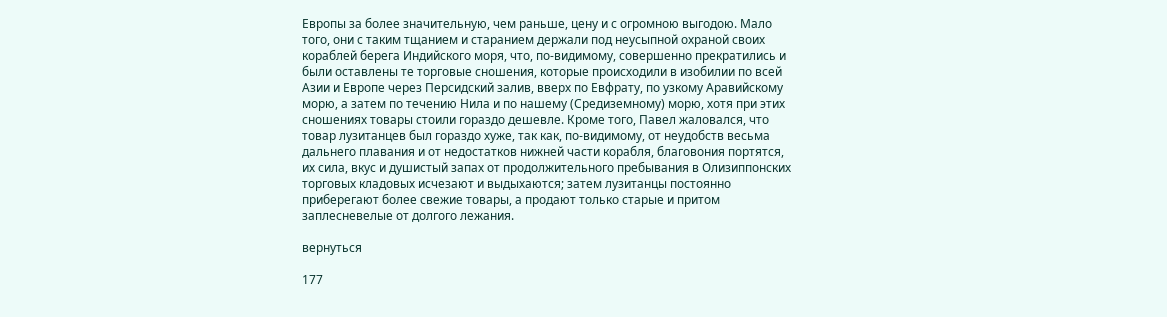Европы за более значительную, чем раньше, цену и с огромною выгодою. Мало того, они с таким тщанием и старанием держали под неусыпной охраной своих кораблей берега Индийского моря, что, по-видимому, совершенно прекратились и были оставлены те торговые сношения, которые происходили в изобилии по всей Азии и Европе через Персидский залив, вверх по Евфрату, по узкому Аравийскому морю, а затем по течению Нила и по нашему (Средиземному) морю, хотя при этих сношениях товары стоили гораздо дешевле. Кроме того, Павел жаловался, что товар лузитанцев был гораздо хуже, так как, по-видимому, от неудобств весьма дальнего плавания и от недостатков нижней части корабля, благовония портятся, их сила, вкус и душистый запах от продолжительного пребывания в Олизиппонских торговых кладовых исчезают и выдыхаются; затем лузитанцы постоянно приберегают более свежие товары, а продают только старые и притом заплесневелые от долгого лежания.

вернуться

177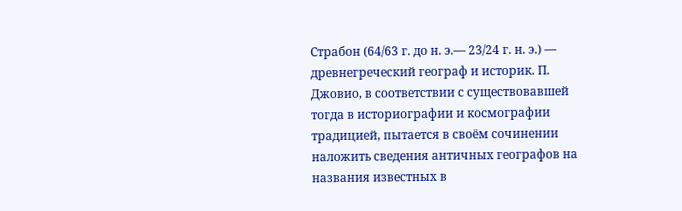Страбон (64/63 г. до н. э.— 23/24 г. н. э.) — древнегреческий географ и историк. П. Джовио, в соответствии с существовавшей тогда в историографии и космографии традицией, пытается в своём сочинении наложить сведения античных географов на названия известных в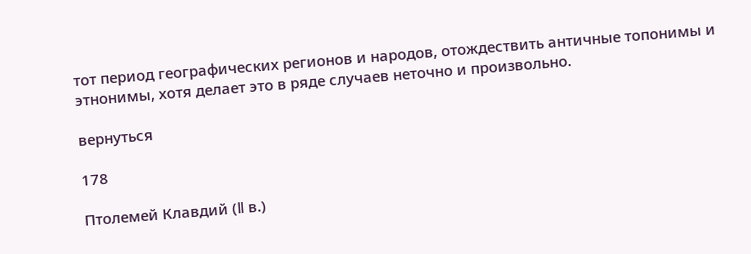тот период географических регионов и народов, отождествить античные топонимы и этнонимы, хотя делает это в ряде случаев неточно и произвольно.

вернуться

178

Птолемей Клавдий (Ⅱ в.)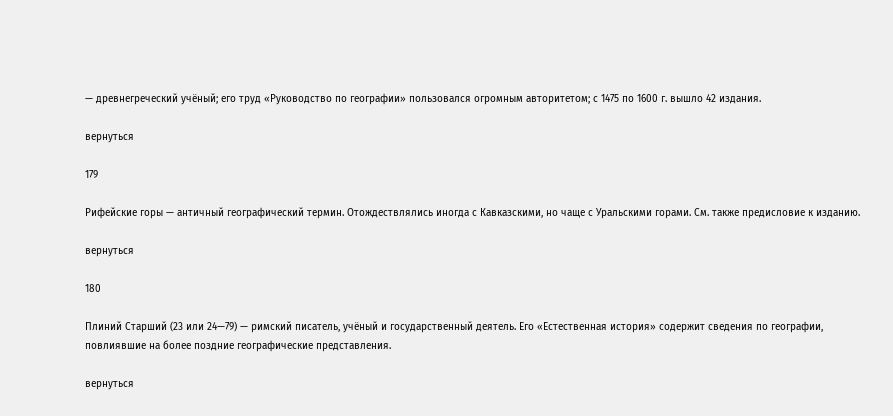— древнегреческий учёный; его труд «Руководство по географии» пользовался огромным авторитетом; с 1475 по 1600 г. вышло 42 издания.

вернуться

179

Рифейские горы — античный географический термин. Отождествлялись иногда с Кавказскими, но чаще с Уральскими горами. См. также предисловие к изданию.

вернуться

180

Плиний Старший (23 или 24—79) — римский писатель, учёный и государственный деятель. Его «Естественная история» содержит сведения по географии, повлиявшие на более поздние географические представления.

вернуться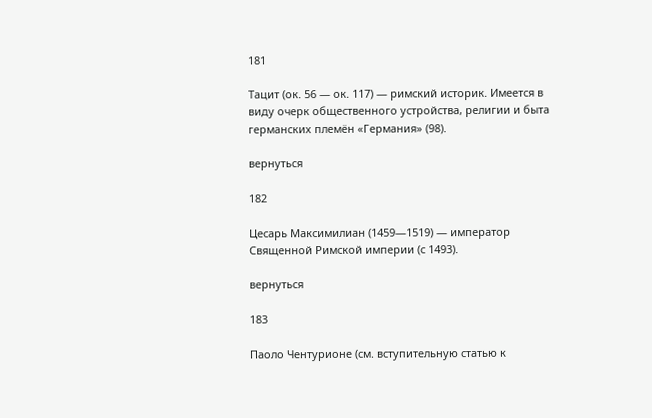181

Тацит (ок. 56 — ок. 117) — римский историк. Имеется в виду очерк общественного устройства, религии и быта германских племён «Германия» (98).

вернуться

182

Цесарь Максимилиан (1459—1519) — император Священной Римской империи (с 1493).

вернуться

183

Паоло Чентурионе (см. вступительную статью к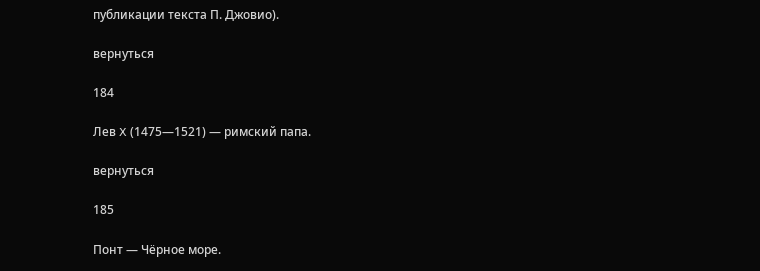публикации текста П. Джовио).

вернуться

184

Лев Ⅹ (1475—1521) — римский папа.

вернуться

185

Понт — Чёрное море.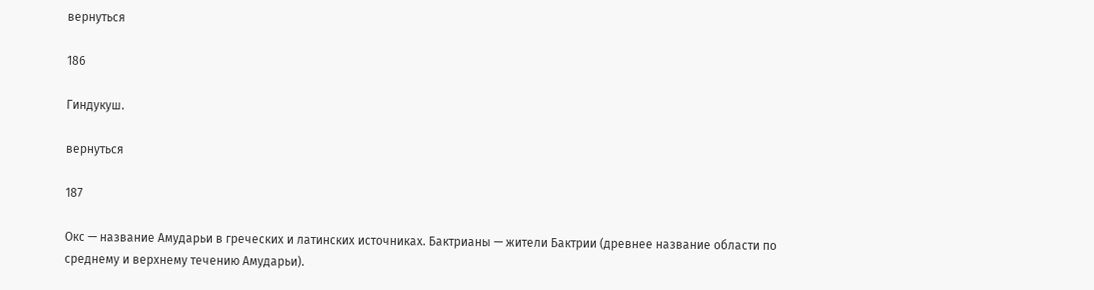вернуться

186

Гиндукуш.

вернуться

187

Окс — название Амударьи в греческих и латинских источниках. Бактрианы — жители Бактрии (древнее название области по среднему и верхнему течению Амударьи).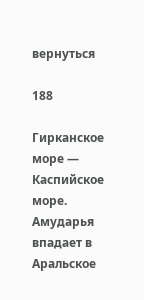вернуться

188

Гирканское море — Каспийское море. Амударья впадает в Аральское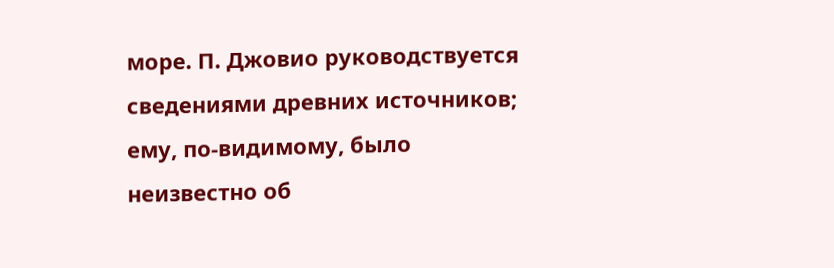море. П. Джовио руководствуется сведениями древних источников; ему, по-видимому, было неизвестно об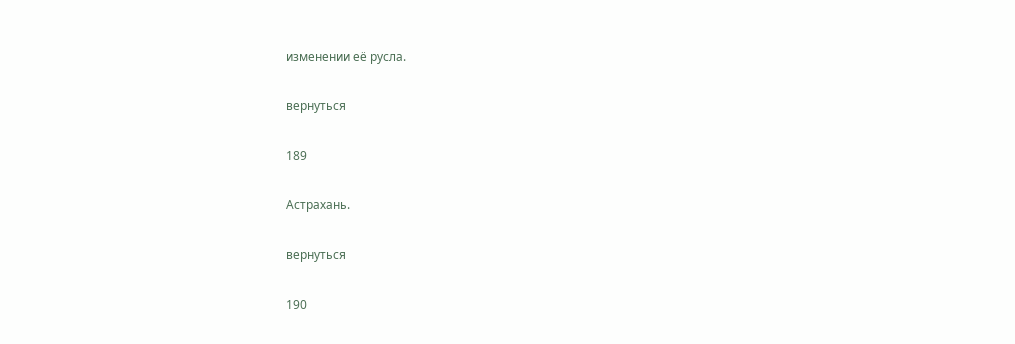изменении её русла.

вернуться

189

Астрахань.

вернуться

190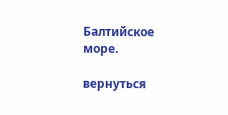Балтийское море.

вернуться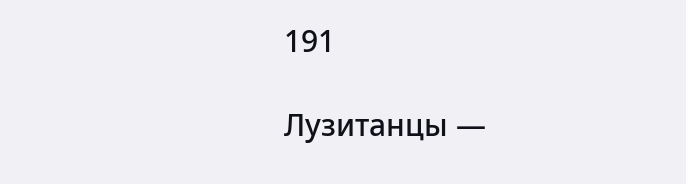191

Лузитанцы —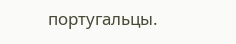португальцы.